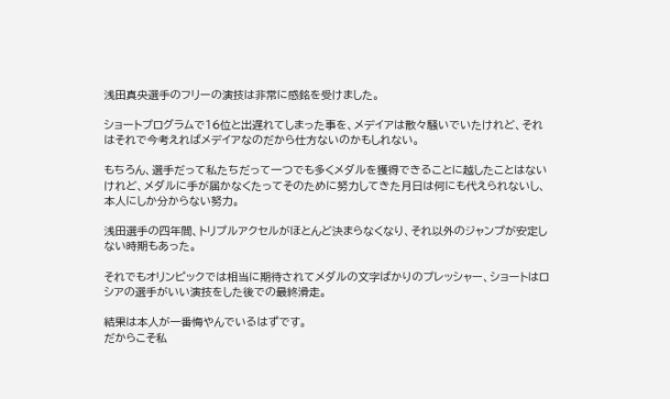浅田真央選手のフリーの演技は非常に感銘を受けました。

ショートプログラムで16位と出遅れてしまった事を、メデイアは散々騒いでいたけれど、それはそれで今考えればメデイアなのだから仕方ないのかもしれない。

もちろん、選手だって私たちだって一つでも多くメダルを獲得できることに越したことはないけれど、メダルに手が届かなくたってそのために努力してきた月日は何にも代えられないし、本人にしか分からない努力。

浅田選手の四年間、トリプルアクセルがほとんど決まらなくなり、それ以外のジャンプが安定しない時期もあった。

それでもオリンピックでは相当に期待されてメダルの文字ばかりのプレッシャー、ショートはロシアの選手がいい演技をした後での最終滑走。

結果は本人が一番悔やんでいるはずです。
だからこそ私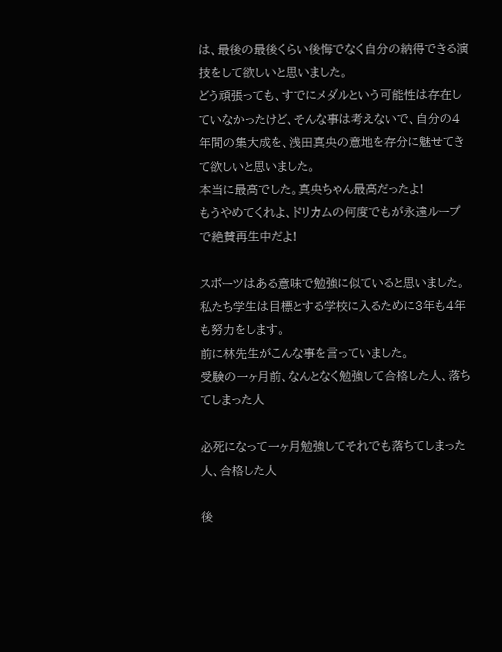は、最後の最後くらい後悔でなく自分の納得できる演技をして欲しいと思いました。
どう頑張っても、すでにメダルという可能性は存在していなかったけど、そんな事は考えないで、自分の4年間の集大成を、浅田真央の意地を存分に魅せてきて欲しいと思いました。
本当に最高でした。真央ちゃん最高だったよ!
もうやめてくれよ、ドリカムの何度でもが永遠ループで絶賛再生中だよ!

スポーツはある意味で勉強に似ていると思いました。
私たち学生は目標とする学校に入るために3年も4年も努力をします。
前に林先生がこんな事を言っていました。
受験の一ヶ月前、なんとなく勉強して合格した人、落ちてしまった人

必死になって一ヶ月勉強してそれでも落ちてしまった人、合格した人

後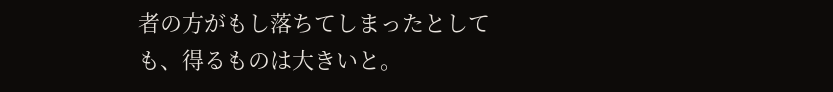者の方がもし落ちてしまったとしても、得るものは大きいと。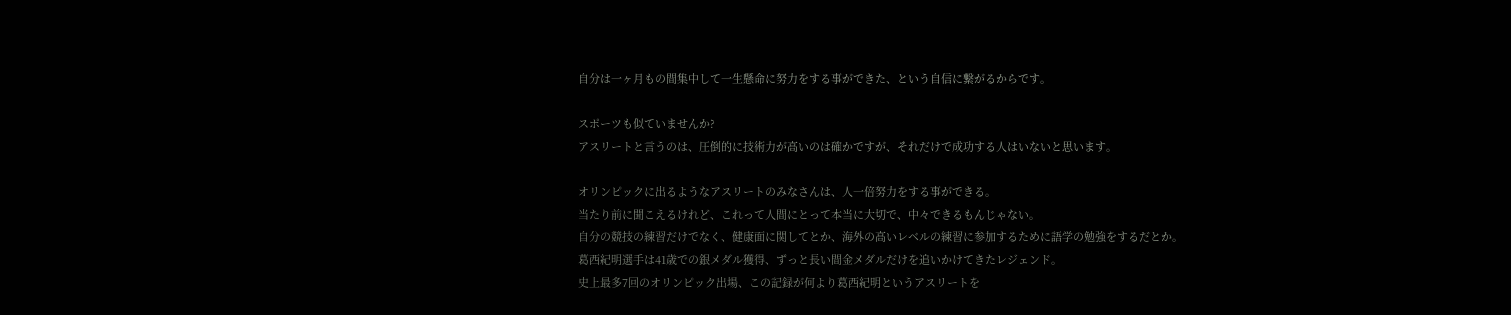自分は一ヶ月もの間集中して一生懸命に努力をする事ができた、という自信に繋がるからです。

スポーツも似ていませんか?
アスリートと言うのは、圧倒的に技術力が高いのは確かですが、それだけで成功する人はいないと思います。

オリンピックに出るようなアスリートのみなさんは、人一倍努力をする事ができる。
当たり前に聞こえるけれど、これって人間にとって本当に大切で、中々できるもんじゃない。
自分の競技の練習だけでなく、健康面に関してとか、海外の高いレベルの練習に参加するために語学の勉強をするだとか。
葛西紀明選手は41歳での銀メダル獲得、ずっと長い間金メダルだけを追いかけてきたレジェンド。
史上最多7回のオリンピック出場、この記録が何より葛西紀明というアスリートを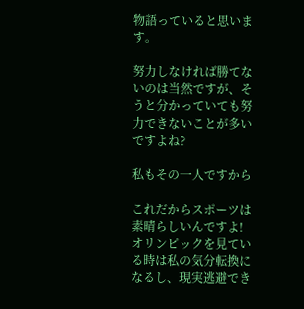物語っていると思います。

努力しなければ勝てないのは当然ですが、そうと分かっていても努力できないことが多いですよね?

私もその一人ですから

これだからスポーツは素晴らしいんですよ!
オリンピックを見ている時は私の気分転換になるし、現実逃避でき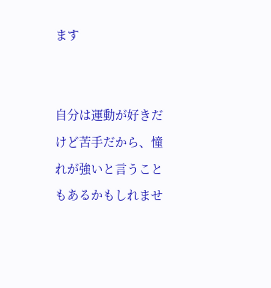ます


自分は運動が好きだけど苦手だから、憧れが強いと言うこともあるかもしれませ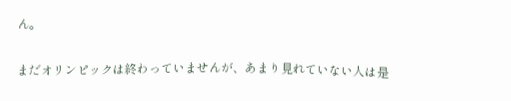ん。

まだオリンピックは終わっていませんが、あまり見れていない人は是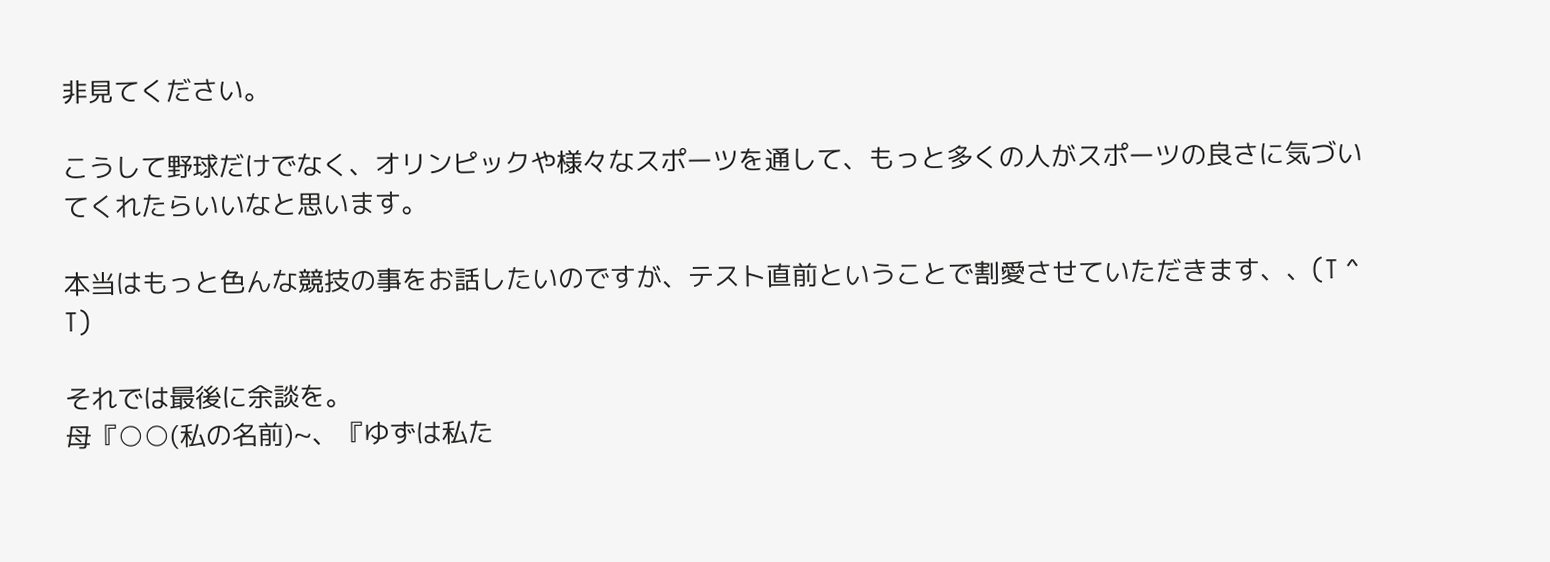非見てください。

こうして野球だけでなく、オリンピックや様々なスポーツを通して、もっと多くの人がスポーツの良さに気づいてくれたらいいなと思います。

本当はもっと色んな競技の事をお話したいのですが、テスト直前ということで割愛させていただきます、、(T ^ T)

それでは最後に余談を。
母『○○(私の名前)~、『ゆずは私た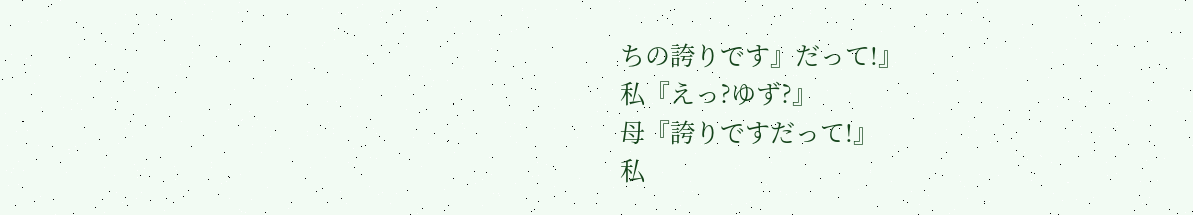ちの誇りです』だって!』
私『えっ?ゆず?』
母『誇りですだって!』
私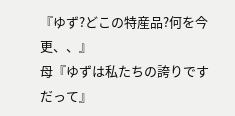『ゆず?どこの特産品?何を今更、、』
母『ゆずは私たちの誇りですだって』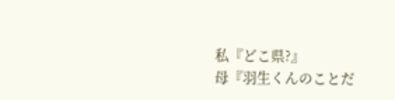私『どこ県?』
母『羽生くんのことだ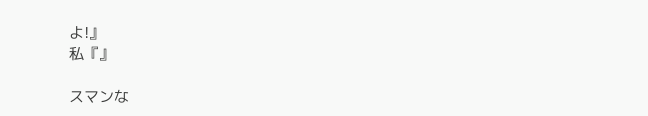よ!』
私『』

スマンな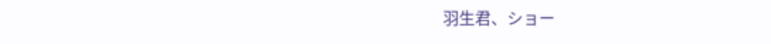羽生君、ショー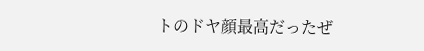トのドヤ顔最高だったぜ